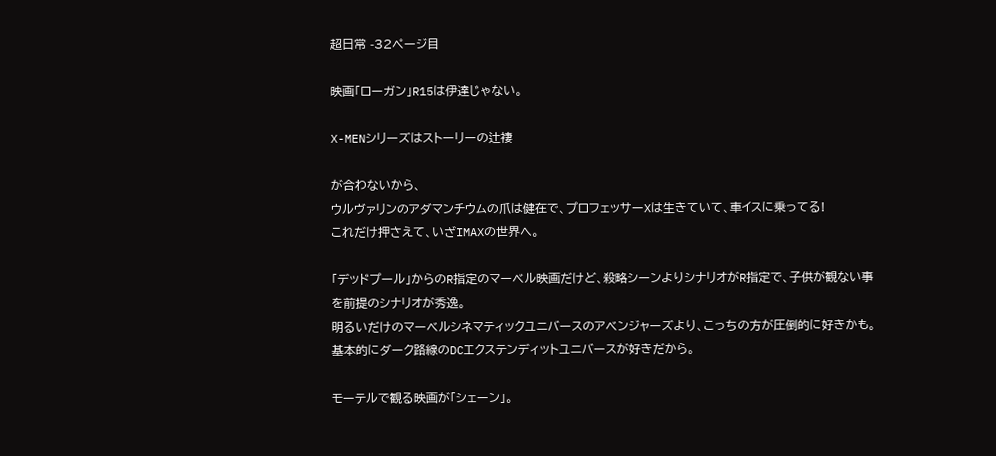超日常 -32ページ目

映画「ローガン」R15は伊達じゃない。

X-MENシリーズはストーリーの辻褄

が合わないから、
ウルヴァリンのアダマンチウムの爪は健在で、プロフェッサーXは生きていて、車イスに乗ってる!
これだけ押さえて、いざIMAXの世界へ。

「デッドプール」からのR指定のマーベル映画だけど、殺略シーンよりシナリオがR指定で、子供が観ない事を前提のシナリオが秀逸。
明るいだけのマーベルシネマティックユニバースのアベンジャーズより、こっちの方が圧倒的に好きかも。基本的にダーク路線のDCエクステンディットユニバースが好きだから。

モーテルで観る映画が「シェーン」。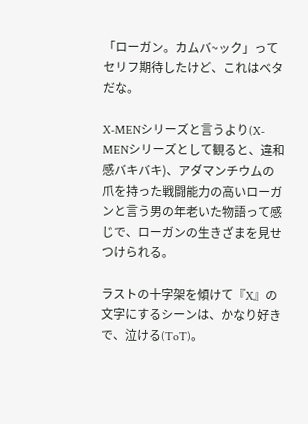「ローガン。カムバ~ック」ってセリフ期待したけど、これはベタだな。

X-MENシリーズと言うより(X-MENシリーズとして観ると、違和感バキバキ)、アダマンチウムの爪を持った戦闘能力の高いローガンと言う男の年老いた物語って感じで、ローガンの生きざまを見せつけられる。

ラストの十字架を傾けて『X』の文字にするシーンは、かなり好きで、泣ける(ToT)。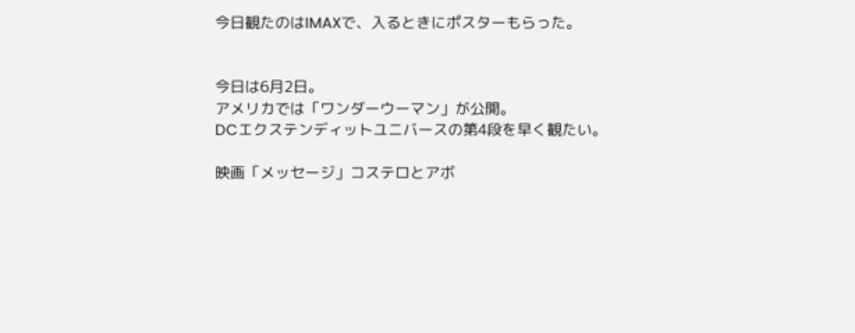今日観たのはIMAXで、入るときにポスターもらった。


今日は6月2日。
アメリカでは「ワンダーウーマン」が公開。
DCエクステンディットユニバースの第4段を早く観たい。

映画「メッセージ」コステロとアボ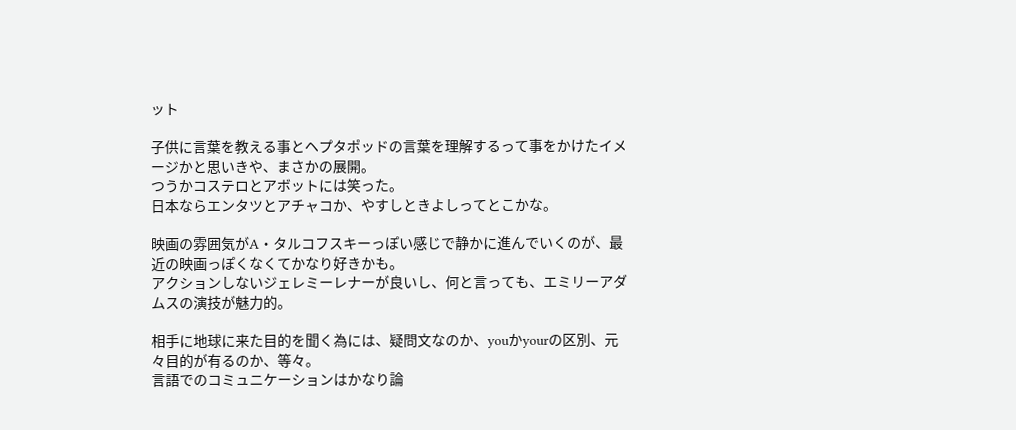ット

子供に言葉を教える事とヘプタポッドの言葉を理解するって事をかけたイメージかと思いきや、まさかの展開。
つうかコステロとアボットには笑った。
日本ならエンタツとアチャコか、やすしときよしってとこかな。

映画の雰囲気がA・タルコフスキーっぽい感じで静かに進んでいくのが、最近の映画っぽくなくてかなり好きかも。
アクションしないジェレミーレナーが良いし、何と言っても、エミリーアダムスの演技が魅力的。

相手に地球に来た目的を聞く為には、疑問文なのか、youかyourの区別、元々目的が有るのか、等々。
言語でのコミュニケーションはかなり論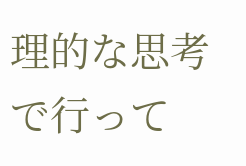理的な思考で行って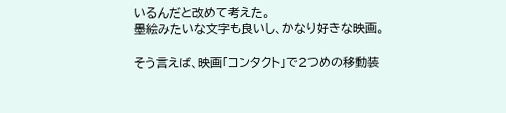いるんだと改めて考えた。
墨絵みたいな文字も良いし、かなり好きな映画。

そう言えば、映画「コンタクト」で2つめの移動装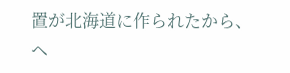置が北海道に作られたから、ヘ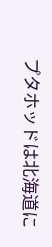プタホッドは北海道に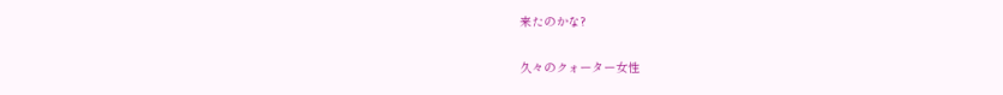来たのかな?

久々のクォーター女性